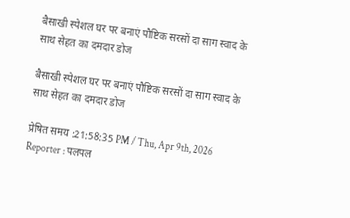बैसाखी स्पेशल घर पर बनाएं पौष्टिक सरसों दा साग स्वाद के साथ सेहत का दमदार डोज

बैसाखी स्पेशल घर पर बनाएं पौष्टिक सरसों दा साग स्वाद के साथ सेहत का दमदार डोज

प्रेषित समय :21:58:35 PM / Thu, Apr 9th, 2026
Reporter : पलपल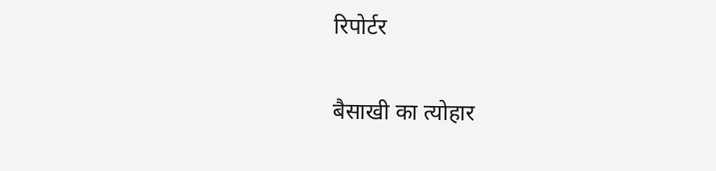रिपोर्टर

बैसाखी का त्योहार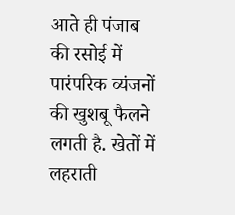आते ही पंजाब की रसोई में पारंपरिक व्यंजनों की खुशबू फैलने लगती है. खेतों में लहराती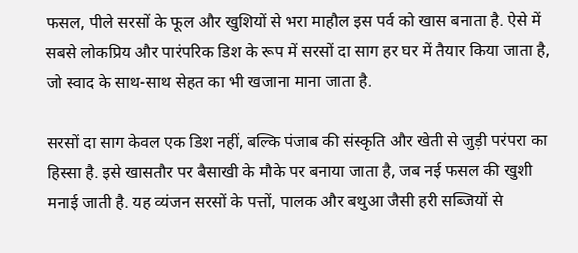फसल, पीले सरसों के फूल और खुशियों से भरा माहौल इस पर्व को खास बनाता है. ऐसे में सबसे लोकप्रिय और पारंपरिक डिश के रूप में सरसों दा साग हर घर में तैयार किया जाता है, जो स्वाद के साथ-साथ सेहत का भी खजाना माना जाता है.

सरसों दा साग केवल एक डिश नहीं, बल्कि पंजाब की संस्कृति और खेती से जुड़ी परंपरा का हिस्सा है. इसे खासतौर पर बैसाखी के मौके पर बनाया जाता है, जब नई फसल की खुशी मनाई जाती है. यह व्यंजन सरसों के पत्तों, पालक और बथुआ जैसी हरी सब्जियों से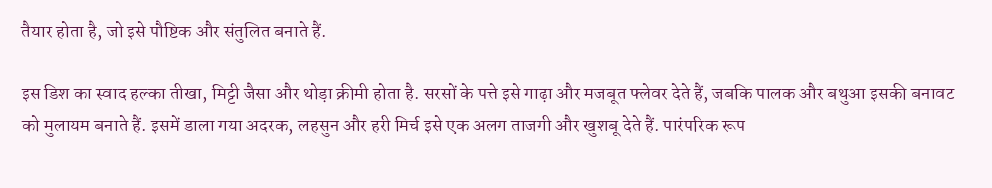तैयार होता है, जो इसे पौष्टिक और संतुलित बनाते हैं.

इस डिश का स्वाद हल्का तीखा, मिट्टी जैसा और थोड़ा क्रीमी होता है. सरसों के पत्ते इसे गाढ़ा और मजबूत फ्लेवर देते हैं, जबकि पालक और बथुआ इसकी बनावट को मुलायम बनाते हैं. इसमें डाला गया अदरक, लहसुन और हरी मिर्च इसे एक अलग ताजगी और खुशबू देते हैं. पारंपरिक रूप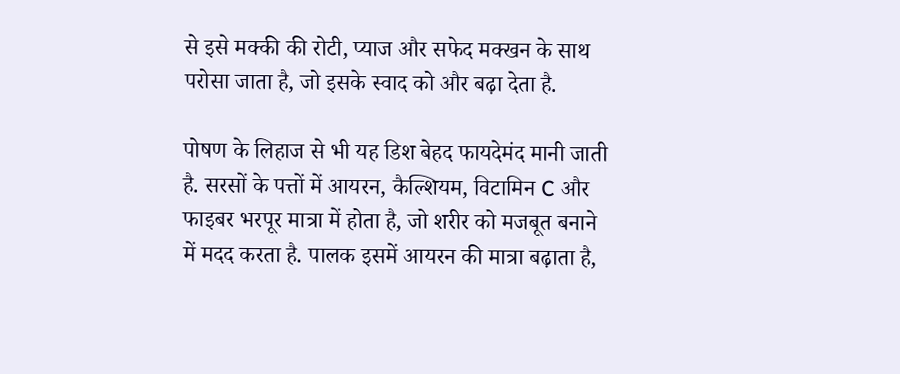से इसे मक्की की रोटी, प्याज और सफेद मक्खन के साथ परोसा जाता है, जो इसके स्वाद को और बढ़ा देता है.

पोषण के लिहाज से भी यह डिश बेहद फायदेमंद मानी जाती है. सरसों के पत्तों में आयरन, कैल्शियम, विटामिन C और फाइबर भरपूर मात्रा में होता है, जो शरीर को मजबूत बनाने में मदद करता है. पालक इसमें आयरन की मात्रा बढ़ाता है,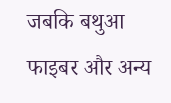जबकि बथुआ फाइबर और अन्य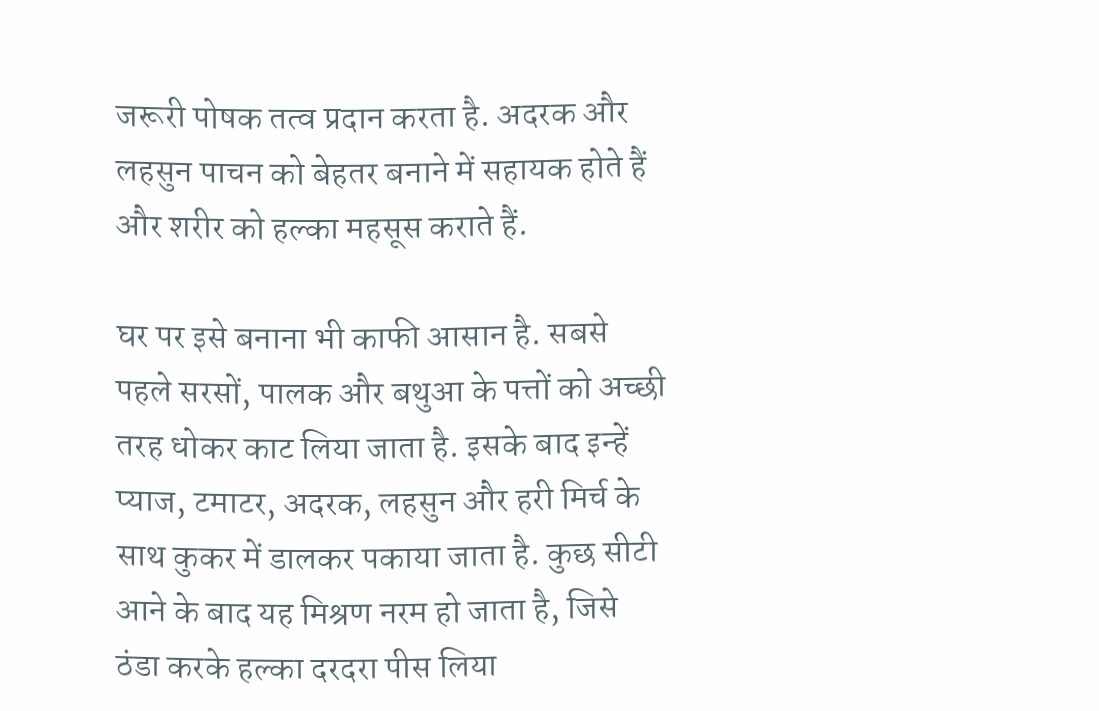जरूरी पोषक तत्व प्रदान करता है. अदरक और लहसुन पाचन को बेहतर बनाने में सहायक होते हैं और शरीर को हल्का महसूस कराते हैं.

घर पर इसे बनाना भी काफी आसान है. सबसे पहले सरसों, पालक और बथुआ के पत्तों को अच्छी तरह धोकर काट लिया जाता है. इसके बाद इन्हें प्याज, टमाटर, अदरक, लहसुन और हरी मिर्च के साथ कुकर में डालकर पकाया जाता है. कुछ सीटी आने के बाद यह मिश्रण नरम हो जाता है, जिसे ठंडा करके हल्का दरदरा पीस लिया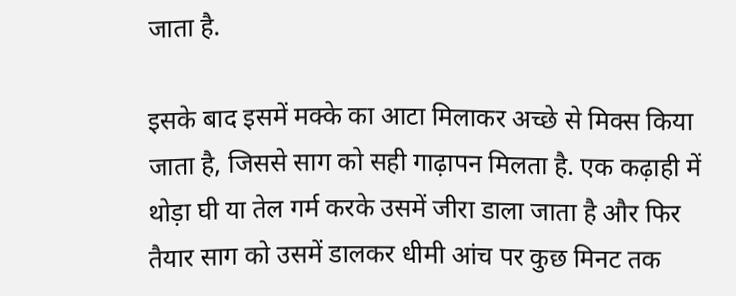जाता है.

इसके बाद इसमें मक्के का आटा मिलाकर अच्छे से मिक्स किया जाता है, जिससे साग को सही गाढ़ापन मिलता है. एक कढ़ाही में थोड़ा घी या तेल गर्म करके उसमें जीरा डाला जाता है और फिर तैयार साग को उसमें डालकर धीमी आंच पर कुछ मिनट तक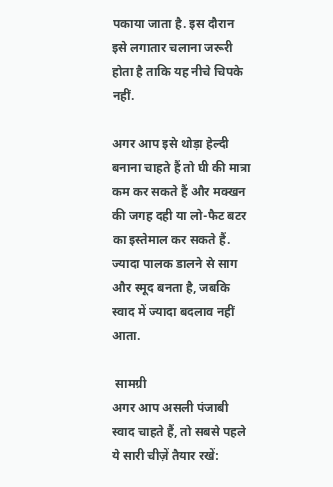पकाया जाता है. इस दौरान इसे लगातार चलाना जरूरी होता है ताकि यह नीचे चिपके नहीं.

अगर आप इसे थोड़ा हेल्दी बनाना चाहते हैं तो घी की मात्रा कम कर सकते हैं और मक्खन की जगह दही या लो-फैट बटर का इस्तेमाल कर सकते हैं. ज्यादा पालक डालने से साग और स्मूद बनता है, जबकि स्वाद में ज्यादा बदलाव नहीं आता.

 सामग्री
अगर आप असली पंजाबी स्वाद चाहते हैं, तो सबसे पहले ये सारी चीज़ें तैयार रखें: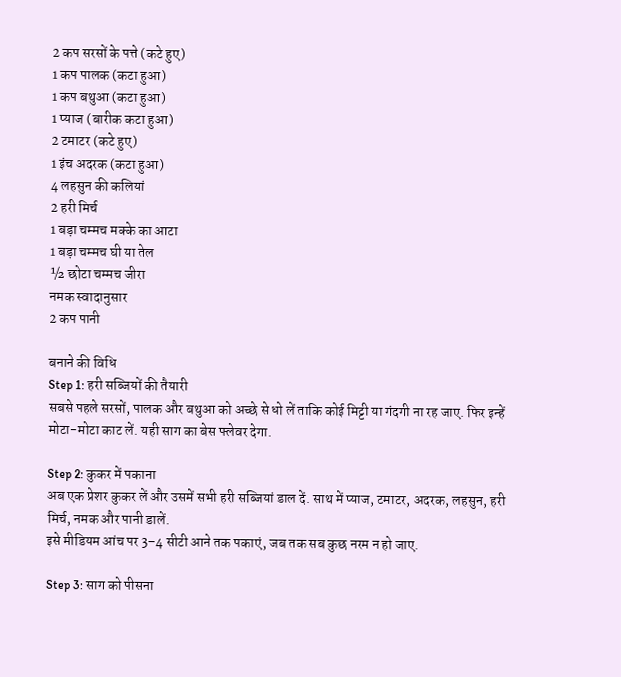2 कप सरसों के पत्ते (कटे हुए)
1 कप पालक (कटा हुआ)
1 कप बथुआ (कटा हुआ)
1 प्याज (बारीक कटा हुआ)
2 टमाटर (कटे हुए)
1 इंच अदरक (कटा हुआ)
4 लहसुन की कलियां
2 हरी मिर्च
1 बड़ा चम्मच मक्के का आटा
1 बड़ा चम्मच घी या तेल
½ छोटा चम्मच जीरा
नमक स्वादानुसार
2 कप पानी

बनाने की विधि
Step 1: हरी सब्जियों की तैयारी
सबसे पहले सरसों, पालक और बथुआ को अच्छे से धो लें ताकि कोई मिट्टी या गंदगी ना रह जाए. फिर इन्हें मोटा-मोटा काट लें. यही साग का बेस फ्लेवर देगा.

Step 2: कुकर में पकाना
अब एक प्रेशर कुकर लें और उसमें सभी हरी सब्जियां डाल दें. साथ में प्याज, टमाटर, अदरक, लहसुन, हरी मिर्च, नमक और पानी डालें.
इसे मीडियम आंच पर 3–4 सीटी आने तक पकाएं, जब तक सब कुछ नरम न हो जाए.

Step 3: साग को पीसना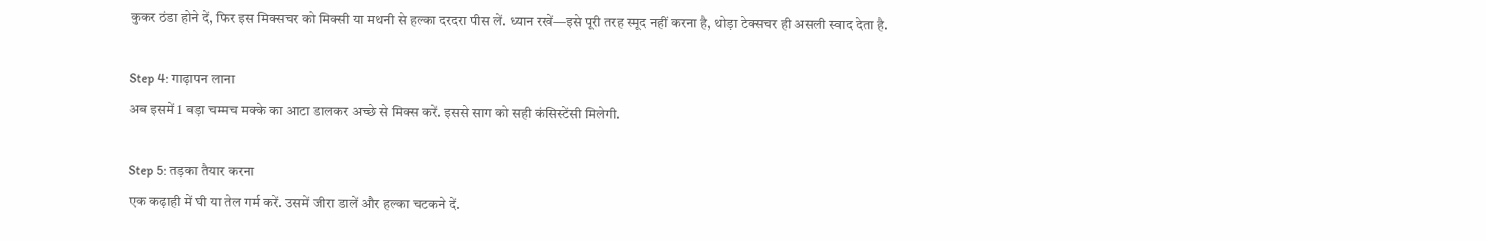कुकर ठंडा होने दें, फिर इस मिक्सचर को मिक्सी या मथनी से हल्का दरदरा पीस लें. ध्यान रखें—इसे पूरी तरह स्मूद नहीं करना है, थोड़ा टेक्सचर ही असली स्वाद देता है.

Step 4: गाढ़ापन लाना
अब इसमें 1 बड़ा चम्मच मक्के का आटा डालकर अच्छे से मिक्स करें. इससे साग को सही कंसिस्टेंसी मिलेगी.

Step 5: तड़का तैयार करना
एक कढ़ाही में घी या तेल गर्म करें. उसमें जीरा डालें और हल्का चटकने दें.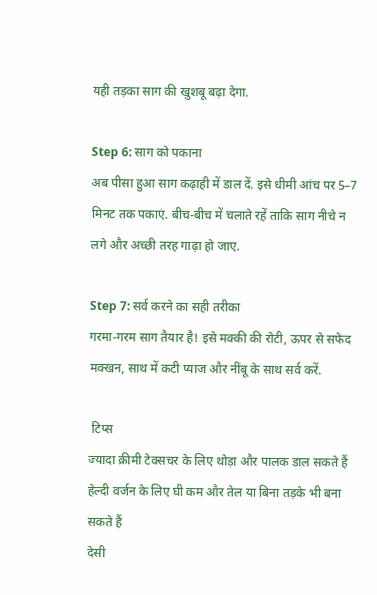यही तड़का साग की खुशबू बढ़ा देगा.

Step 6: साग को पकाना
अब पीसा हुआ साग कढ़ाही में डाल दें. इसे धीमी आंच पर 5–7 मिनट तक पकाएं. बीच-बीच में चलाते रहें ताकि साग नीचे न लगे और अच्छी तरह गाढ़ा हो जाए.

Step 7: सर्व करने का सही तरीका
गरमा-गरम साग तैयार है! इसे मक्की की रोटी, ऊपर से सफेद मक्खन, साथ में कटी प्याज और नींबू के साथ सर्व करें.

 टिप्स
ज्यादा क्रीमी टेक्सचर के लिए थोड़ा और पालक डाल सकते हैं
हेल्दी वर्जन के लिए घी कम और तेल या बिना तड़के भी बना सकते हैं
देसी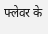फ्लेवर के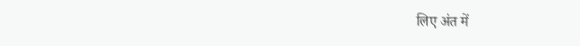लिए अंत में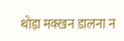थोड़ा मक्खन डालना न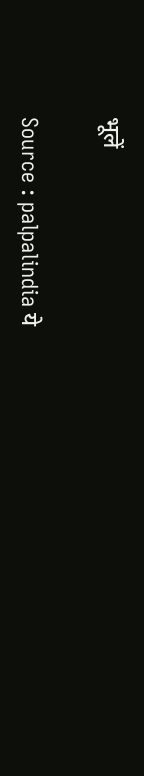भूलें

Source : palpalindia ये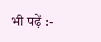भी पढ़ें :-